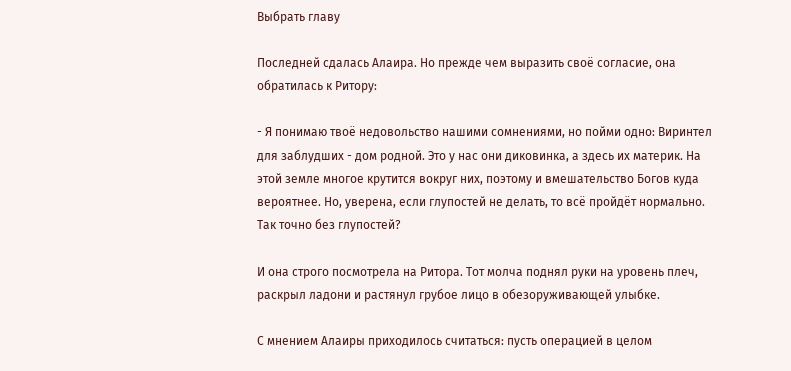Выбрать главу

Последней сдалась Алаира. Но прежде чем выразить своё согласие, она обратилась к Ритору:

- Я понимаю твоё недовольство нашими сомнениями, но пойми одно: Виринтел для заблудших - дом родной. Это у нас они диковинка, а здесь их материк. На этой земле многое крутится вокруг них, поэтому и вмешательство Богов куда вероятнее. Но, уверена, если глупостей не делать, то всё пройдёт нормально. Так точно без глупостей?

И она строго посмотрела на Ритора. Тот молча поднял руки на уровень плеч, раскрыл ладони и растянул грубое лицо в обезоруживающей улыбке.

С мнением Алаиры приходилось считаться: пусть операцией в целом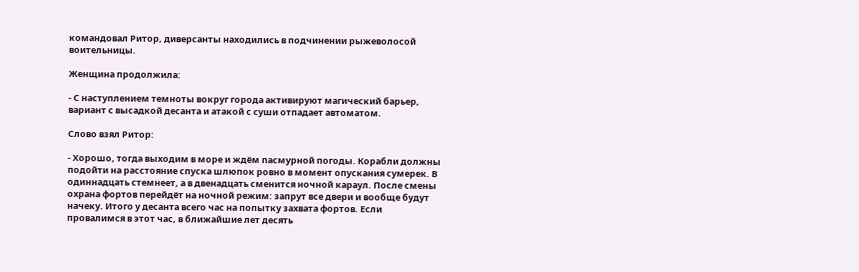командовал Ритор, диверсанты находились в подчинении рыжеволосой воительницы.

Женщина продолжила:

- С наступлением темноты вокруг города активируют магический барьер, вариант с высадкой десанта и атакой с суши отпадает автоматом.

Слово взял Ритор:

- Хорошо, тогда выходим в море и ждём пасмурной погоды. Корабли должны подойти на расстояние спуска шлюпок ровно в момент опускания сумерек. В одиннадцать стемнеет, а в двенадцать сменится ночной караул. После смены охрана фортов перейдёт на ночной режим: запрут все двери и вообще будут начеку. Итого у десанта всего час на попытку захвата фортов. Если провалимся в этот час, в ближайшие лет десять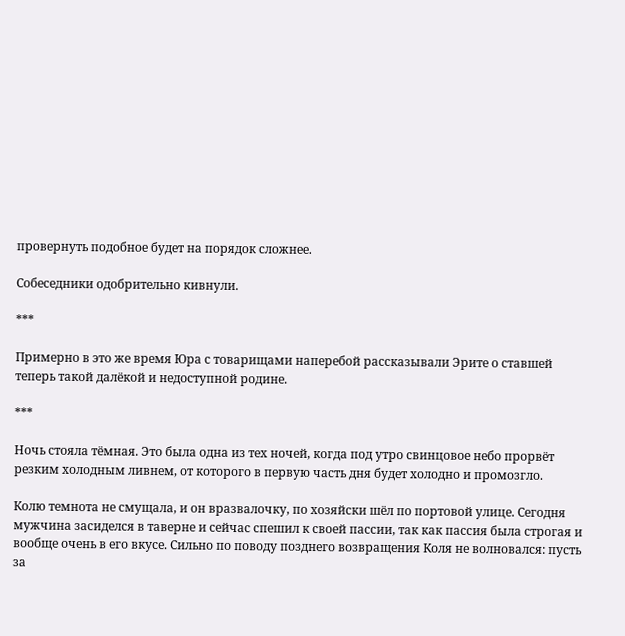провернуть подобное будет на порядок сложнее.

Собеседники одобрительно кивнули.

***

Примерно в это же время Юра с товарищами наперебой рассказывали Эрите о ставшей теперь такой далёкой и недоступной родине.

***

Ночь стояла тёмная. Это была одна из тех ночей, когда под утро свинцовое небо прорвёт резким холодным ливнем, от которого в первую часть дня будет холодно и промозгло.

Колю темнота не смущала, и он вразвалочку, по хозяйски шёл по портовой улице. Сегодня мужчина засиделся в таверне и сейчас спешил к своей пассии, так как пассия была строгая и вообще очень в его вкусе. Сильно по поводу позднего возвращения Коля не волновался: пусть за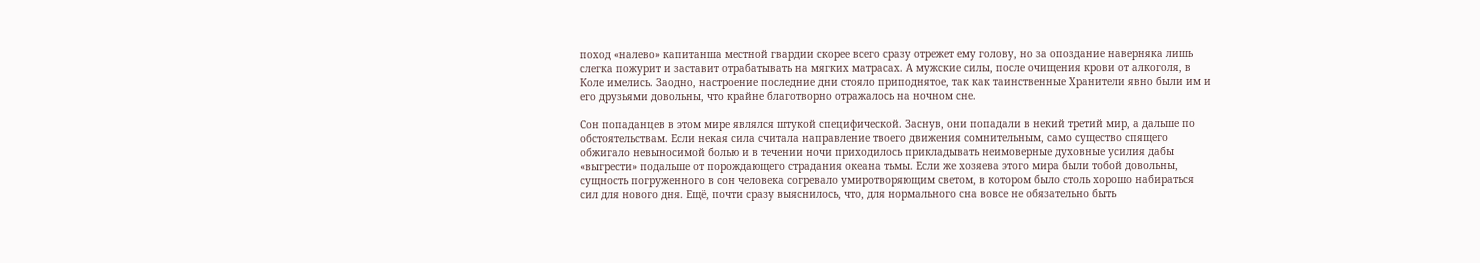поход «налево» капитанша местной гвардии скорее всего сразу отрежет ему голову, но за опоздание наверняка лишь слегка пожурит и заставит отрабатывать на мягких матрасах. А мужские силы, после очищения крови от алкоголя, в Коле имелись. Заодно, настроение последние дни стояло приподнятое, так как таинственные Хранители явно были им и его друзьями довольны, что крайне благотворно отражалось на ночном сне.

Сон попаданцев в этом мире являлся штукой специфической. Заснув, они попадали в некий третий мир, а дальше по обстоятельствам. Если некая сила считала направление твоего движения сомнительным, само существо спящего обжигало невыносимой болью и в течении ночи приходилось прикладывать неимоверные духовные усилия дабы «выгрести» подальше от порождающего страдания океана тьмы. Если же хозяева этого мира были тобой довольны, сущность погруженного в сон человека согревало умиротворяющим светом, в котором было столь хорошо набираться сил для нового дня. Ещё, почти сразу выяснилось, что, для нормального сна вовсе не обязательно быть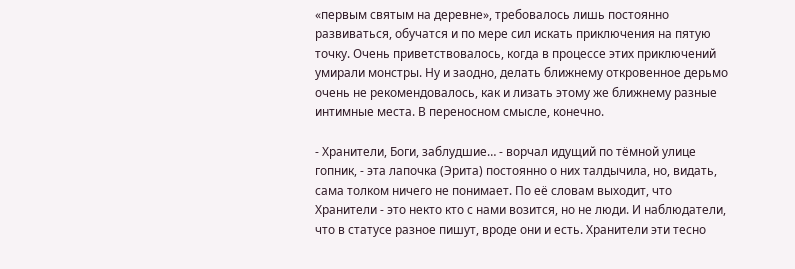«первым святым на деревне», требовалось лишь постоянно развиваться, обучатся и по мере сил искать приключения на пятую точку. Очень приветствовалось, когда в процессе этих приключений умирали монстры. Ну и заодно, делать ближнему откровенное дерьмо очень не рекомендовалось, как и лизать этому же ближнему разные интимные места. В переносном смысле, конечно.

- Хранители, Боги, заблудшие… - ворчал идущий по тёмной улице гопник, - эта лапочка (Эрита) постоянно о них талдычила, но, видать, сама толком ничего не понимает. По её словам выходит, что Хранители - это некто кто с нами возится, но не люди. И наблюдатели, что в статусе разное пишут, вроде они и есть. Хранители эти тесно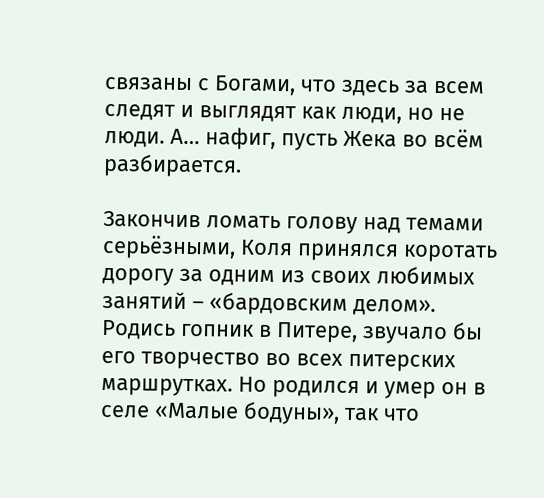связаны с Богами, что здесь за всем следят и выглядят как люди, но не люди. А… нафиг, пусть Жека во всём разбирается.

Закончив ломать голову над темами серьёзными, Коля принялся коротать дорогу за одним из своих любимых занятий – «бардовским делом». Родись гопник в Питере, звучало бы его творчество во всех питерских маршрутках. Но родился и умер он в селе «Малые бодуны», так что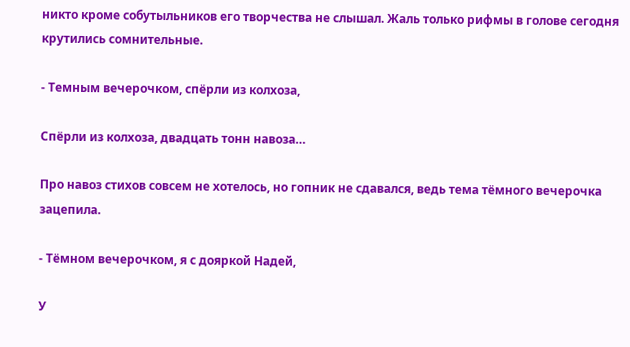никто кроме собутыльников его творчества не слышал. Жаль только рифмы в голове сегодня крутились сомнительные.

- Темным вечерочком, спёрли из колхоза,

Спёрли из колхоза, двадцать тонн навоза…

Про навоз стихов совсем не хотелось, но гопник не сдавался, ведь тема тёмного вечерочка зацепила.

- Тёмном вечерочком, я с дояркой Надей,

У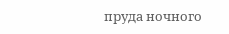пруда ночного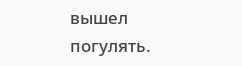вышел погулять.